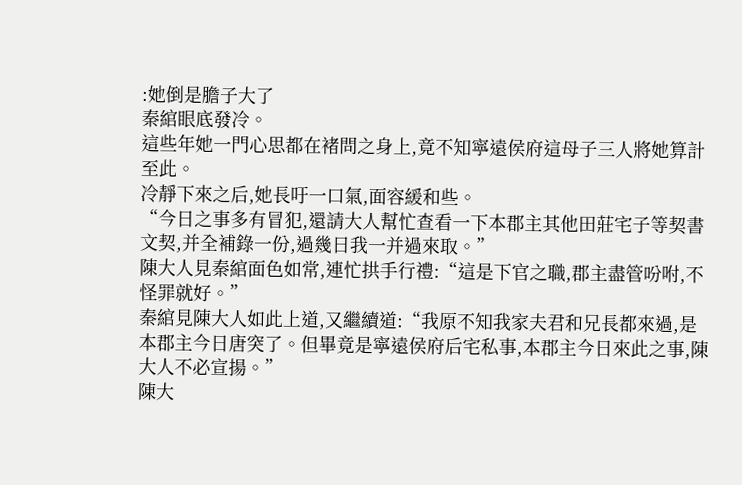:她倒是膽子大了
秦綰眼底發冷。
這些年她一門心思都在褚問之身上,竟不知寧遠侯府這母子三人將她算計至此。
冷靜下來之后,她長吁一口氣,面容緩和些。
“今日之事多有冒犯,還請大人幫忙查看一下本郡主其他田莊宅子等契書文契,并全補錄一份,過幾日我一并過來取。”
陳大人見秦綰面色如常,連忙拱手行禮:“這是下官之職,郡主盡管吩咐,不怪罪就好。”
秦綰見陳大人如此上道,又繼續道:“我原不知我家夫君和兄長都來過,是本郡主今日唐突了。但畢竟是寧遠侯府后宅私事,本郡主今日來此之事,陳大人不必宣揚。”
陳大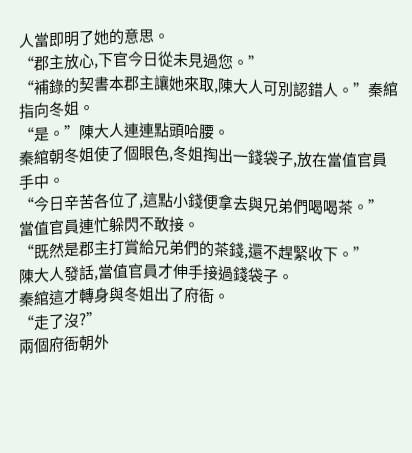人當即明了她的意思。
“郡主放心,下官今日從未見過您。”
“補錄的契書本郡主讓她來取,陳大人可別認錯人。”秦綰指向冬姐。
“是。”陳大人連連點頭哈腰。
秦綰朝冬姐使了個眼色,冬姐掏出一錢袋子,放在當值官員手中。
“今日辛苦各位了,這點小錢便拿去與兄弟們喝喝茶。”
當值官員連忙躲閃不敢接。
“既然是郡主打賞給兄弟們的茶錢,還不趕緊收下。”
陳大人發話,當值官員才伸手接過錢袋子。
秦綰這才轉身與冬姐出了府衙。
“走了沒?”
兩個府衙朝外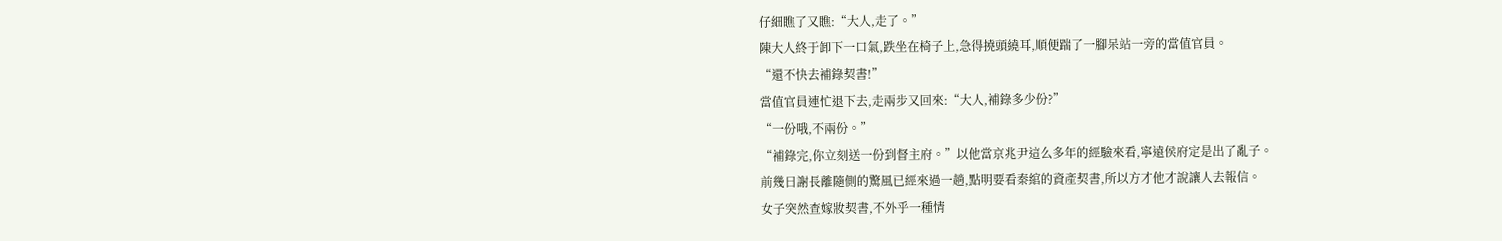仔細瞧了又瞧:“大人,走了。”
陳大人終于卸下一口氣,跌坐在椅子上,急得撓頭繞耳,順便踹了一腳呆站一旁的當值官員。
“還不快去補錄契書!”
當值官員連忙退下去,走兩步又回來:“大人,補錄多少份?”
“一份哦,不兩份。”
“補錄完,你立刻送一份到督主府。”以他當京兆尹這么多年的經驗來看,寧遠侯府定是出了亂子。
前幾日謝長離隨側的驚風已經來過一趟,點明要看秦綰的資產契書,所以方才他才說讓人去報信。
女子突然查嫁妝契書,不外乎一種情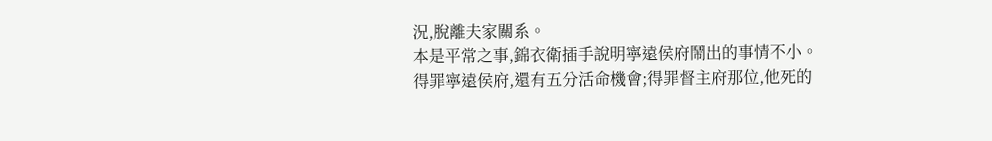況,脫離夫家關系。
本是平常之事,錦衣衛插手說明寧遠侯府鬧出的事情不小。
得罪寧遠侯府,還有五分活命機會;得罪督主府那位,他死的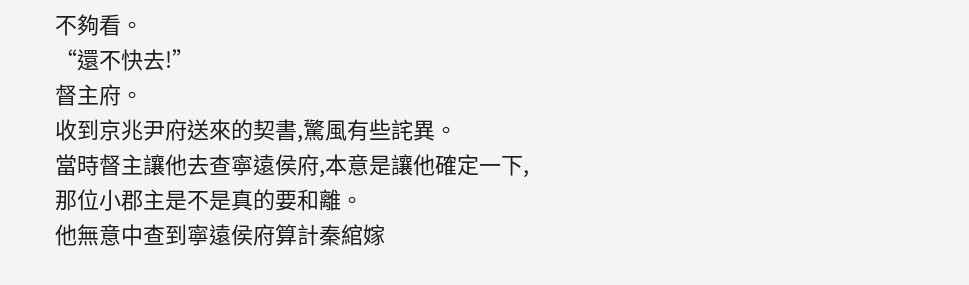不夠看。
“還不快去!”
督主府。
收到京兆尹府送來的契書,驚風有些詫異。
當時督主讓他去查寧遠侯府,本意是讓他確定一下,那位小郡主是不是真的要和離。
他無意中查到寧遠侯府算計秦綰嫁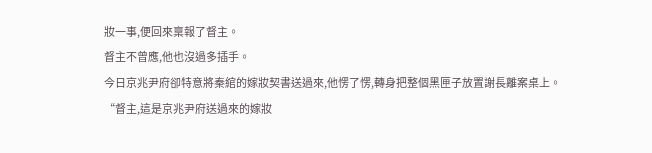妝一事,便回來稟報了督主。
督主不曾應,他也沒過多插手。
今日京兆尹府卻特意將秦綰的嫁妝契書送過來,他愣了愣,轉身把整個黑匣子放置謝長離案桌上。
“督主,這是京兆尹府送過來的嫁妝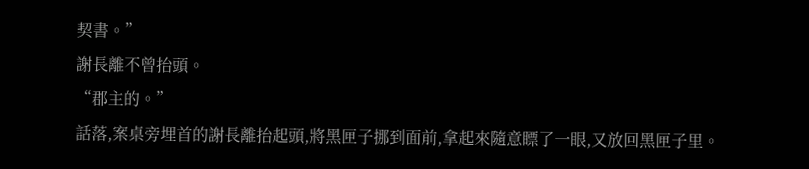契書。”
謝長離不曾抬頭。
“郡主的。”
話落,案桌旁埋首的謝長離抬起頭,將黑匣子挪到面前,拿起來隨意瞟了一眼,又放回黑匣子里。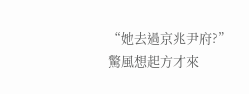“她去過京兆尹府?”
驚風想起方才來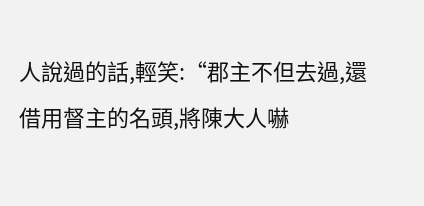人說過的話,輕笑:“郡主不但去過,還借用督主的名頭,將陳大人嚇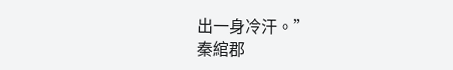出一身冷汗。”
秦綰郡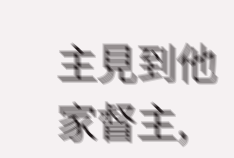主見到他家督主,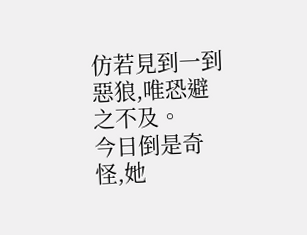仿若見到一到惡狼,唯恐避之不及。
今日倒是奇怪,她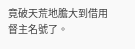竟破天荒地膽大到借用督主名號了。